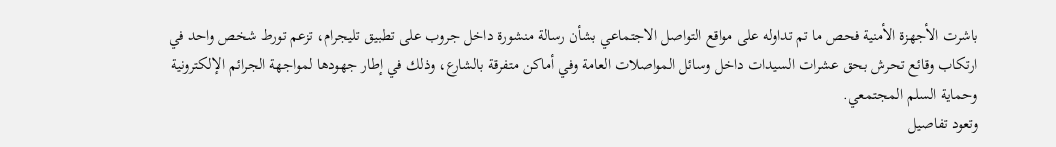باشرت الأجهزة الأمنية فحص ما تم تداوله على مواقع التواصل الاجتماعي بشأن رسالة منشورة داخل جروب على تطبيق تليجرام، تزعم تورط شخص واحد في ارتكاب وقائع تحرش بحق عشرات السيدات داخل وسائل المواصلات العامة وفي أماكن متفرقة بالشارع، وذلك في إطار جهودها لمواجهة الجرائم الإلكترونية وحماية السلم المجتمعي.
وتعود تفاصيل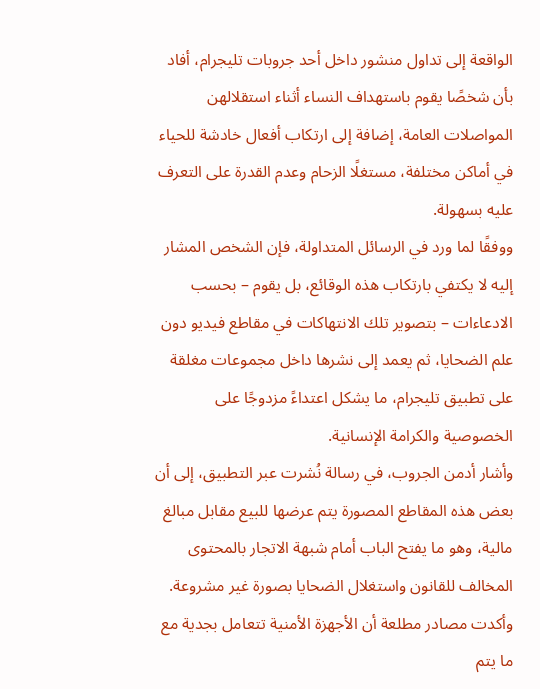الواقعة إلى تداول منشور داخل أحد جروبات تليجرام، أفاد بأن شخصًا يقوم باستهداف النساء أثناء استقلالهن المواصلات العامة، إضافة إلى ارتكاب أفعال خادشة للحياء في أماكن مختلفة، مستغلًا الزحام وعدم القدرة على التعرف عليه بسهولة.
ووفقًا لما ورد في الرسائل المتداولة، فإن الشخص المشار إليه لا يكتفي بارتكاب هذه الوقائع، بل يقوم – بحسب الادعاءات – بتصوير تلك الانتهاكات في مقاطع فيديو دون علم الضحايا، ثم يعمد إلى نشرها داخل مجموعات مغلقة على تطبيق تليجرام، ما يشكل اعتداءً مزدوجًا على الخصوصية والكرامة الإنسانية.
وأشار أدمن الجروب، في رسالة نُشرت عبر التطبيق، إلى أن بعض هذه المقاطع المصورة يتم عرضها للبيع مقابل مبالغ مالية، وهو ما يفتح الباب أمام شبهة الاتجار بالمحتوى المخالف للقانون واستغلال الضحايا بصورة غير مشروعة.
وأكدت مصادر مطلعة أن الأجهزة الأمنية تتعامل بجدية مع ما يتم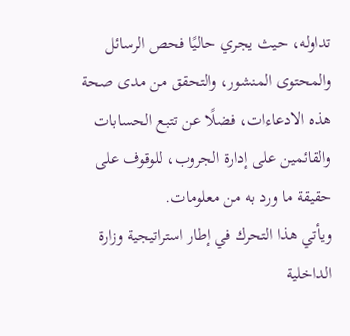تداوله، حيث يجري حاليًا فحص الرسائل والمحتوى المنشور، والتحقق من مدى صحة هذه الادعاءات، فضلًا عن تتبع الحسابات والقائمين على إدارة الجروب، للوقوف على حقيقة ما ورد به من معلومات.
ويأتي هذا التحرك في إطار استراتيجية وزارة الداخلية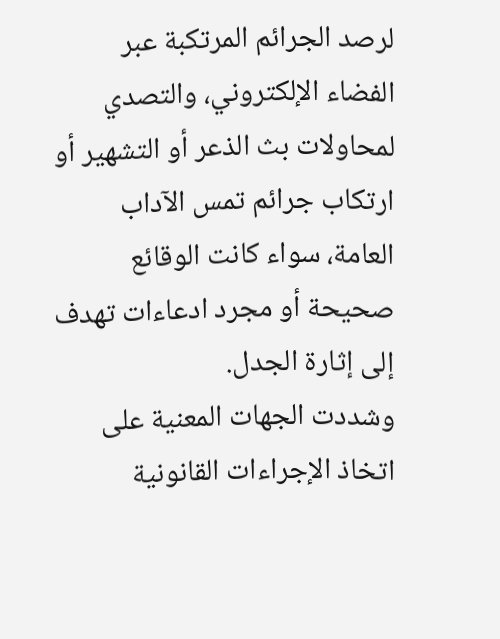لرصد الجرائم المرتكبة عبر الفضاء الإلكتروني، والتصدي لمحاولات بث الذعر أو التشهير أو ارتكاب جرائم تمس الآداب العامة، سواء كانت الوقائع صحيحة أو مجرد ادعاءات تهدف إلى إثارة الجدل.
وشددت الجهات المعنية على اتخاذ الإجراءات القانونية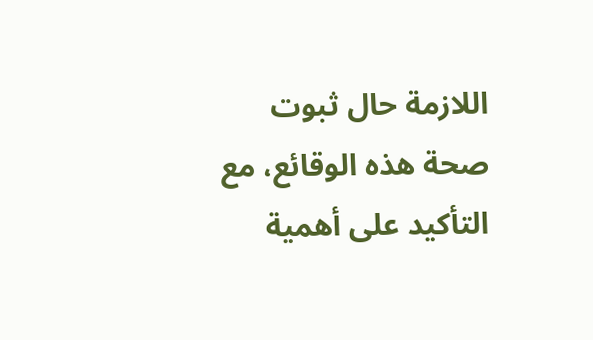اللازمة حال ثبوت صحة هذه الوقائع، مع التأكيد على أهمية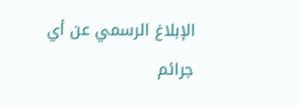الإبلاغ الرسمي عن أي جرائم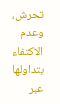تحرش، وعدم الاكتفاء بتداولها عبر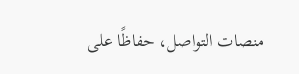منصات التواصل، حفاظًا على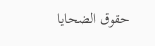حقوق الضحايا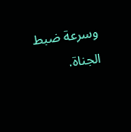وسرعة ضبط الجناة.